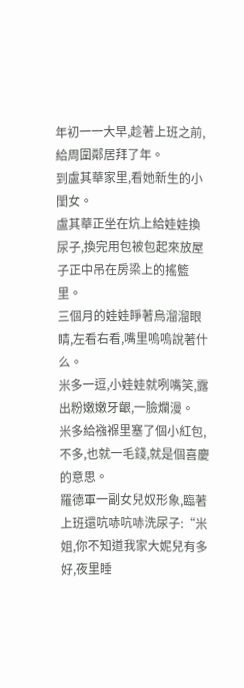年初一一大早,趁著上班之前,給周圍鄰居拜了年。
到盧其華家里,看她新生的小閨女。
盧其華正坐在炕上給娃娃換尿子,換完用包被包起來放屋子正中吊在房梁上的搖籃里。
三個月的娃娃睜著烏溜溜眼睛,左看右看,嘴里嗚嗚說著什么。
米多一逗,小娃娃就咧嘴笑,露出粉嫩嫩牙齦,一臉爛漫。
米多給襁褓里塞了個小紅包,不多,也就一毛錢,就是個喜慶的意思。
羅德軍一副女兒奴形象,臨著上班還吭哧吭哧洗尿子:“米姐,你不知道我家大妮兒有多好,夜里睡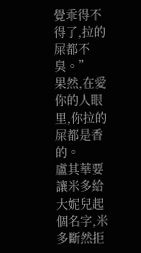覺乖得不得了,拉的屎都不臭。”
果然,在愛你的人眼里,你拉的屎都是香的。
盧其華要讓米多給大妮兒起個名字,米多斷然拒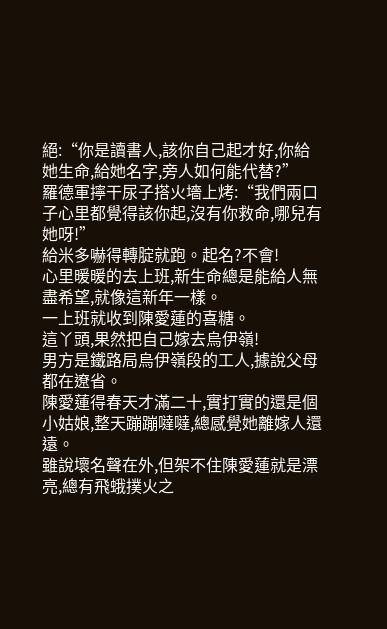絕:“你是讀書人,該你自己起才好,你給她生命,給她名字,旁人如何能代替?”
羅德軍擰干尿子搭火墻上烤:“我們兩口子心里都覺得該你起,沒有你救命,哪兒有她呀!”
給米多嚇得轉腚就跑。起名?不會!
心里暖暖的去上班,新生命總是能給人無盡希望,就像這新年一樣。
一上班就收到陳愛蓮的喜糖。
這丫頭,果然把自己嫁去烏伊嶺!
男方是鐵路局烏伊嶺段的工人,據說父母都在遼省。
陳愛蓮得春天才滿二十,實打實的還是個小姑娘,整天蹦蹦噠噠,總感覺她離嫁人還遠。
雖說壞名聲在外,但架不住陳愛蓮就是漂亮,總有飛蛾撲火之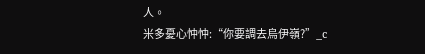人。
米多憂心忡忡:“你要調去烏伊嶺?”_c